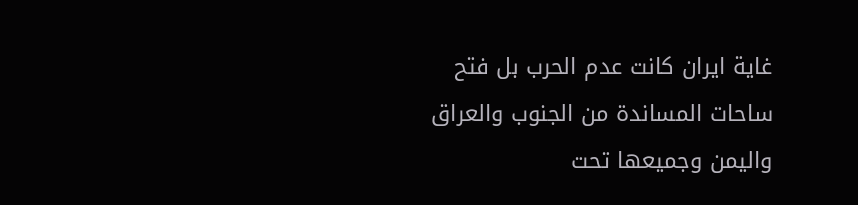غاية ايران كانت عدم الحرب بل فتح ساحات المساندة من الجنوب والعراق واليمن وجميعها تحت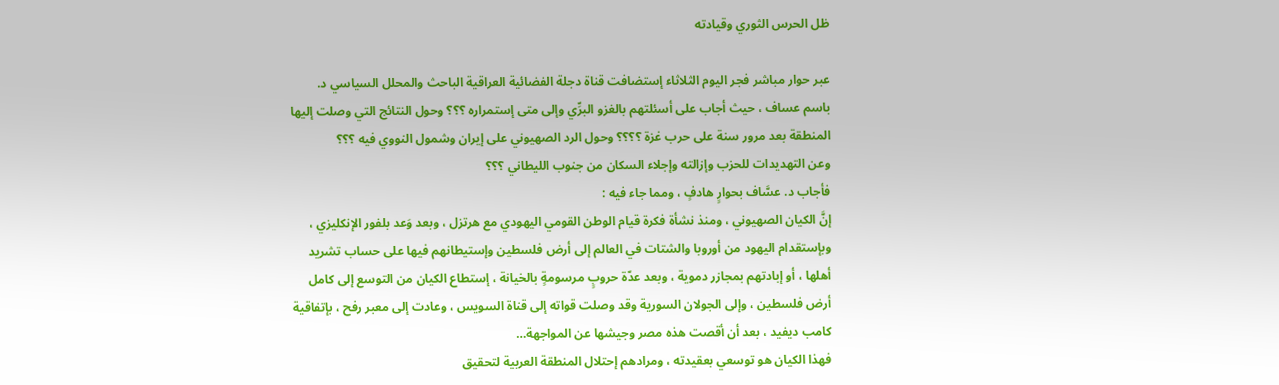ظل الحرس الثوري وقيادته

عبر حوار مباشر فجر اليوم الثلاثاء إستضافت قناة دجلة الفضائية العراقية الباحث والمحلل السياسي د. باسم عساف ، حيث أجاب على أسئلتهم بالغزو البرِّي وإلى متى إستمراره ؟؟؟ وحول النتائج التي وصلت إليها المنطقة بعد مرور سنة على حرب غزة ؟؟؟؟ وحول الرد الصهيوني على إيران وشمول النووي فيه ؟؟؟
وعن التهديدات للحزب وإزالته وإجلاء السكان من جنوب الليطاني ؟؟؟
فأجاب د. عسَّاف بحوارٍ هادفٍ ، ومما جاء فيه :
إنَّ الكيان الصهيوني ، ومنذ نشأة فكرة قيام الوطن القومي اليهودي مع هرتزل ، وبعد وَعد بلفور الإنكليزي ، وبإستقدام اليهود من أوروبا والشتات في العالم إلى أرض فلسطين وإستيطانهم فيها على حساب تشريد أهلها ، أو إبادتهم بمجازر دموية ، وبعد عدّة حروبٍ مرسومةٍ بالخيانة ، إستطاع الكيان من التوسع إلى كامل أرض فلسطين ، وإلى الجولان السورية وقد وصلت قواته إلى قناة السويس ، وعادت إلى معبر رفح ، بإتفاقية كامب ديفيد ، بعد أن أقصت هذه مصر وجيشها عن المواجهة…
فهذا الكيان هو توسعي بعقيدته ، ومرادهم إحتلال المنطقة العربية لتحقيق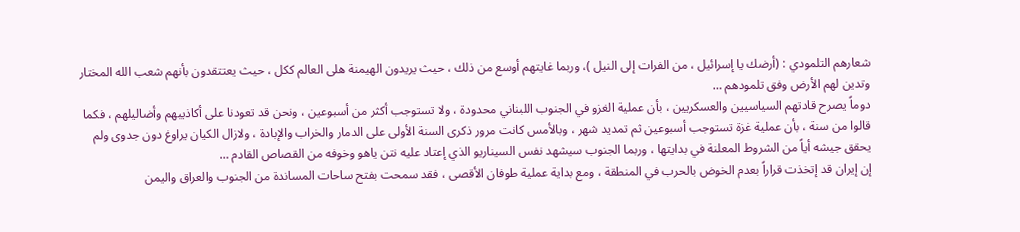شعارهم التلمودي : (أرضك يا إسرائيل ، من الفرات إلى النيل )، وربما غايتهم أوسع من ذلك ، حيث يريدون الهيمنة هلى العالم ككل ، حيث يعتتقدون بأنهم شعب الله المختار وتدين لهم الأرض وفق تلمودهم …
دوماً يصرح قادتهم السياسيين والعسكريين ، بأن عملية الغزو في الجنوب اللبناني محدودة ، ولا تستوجب أكثر من أسبوعين ، ونحن قد تعودنا على أكاذيبهم وأضاليلهم ، فكما قالوا من سنة ، بأن عملية غزة تستوجب أسبوعين ثم تمديد شهر ، وبالأمس كانت مرور ذكرى السنة الأولى على الدمار والخراب والإبادة ، ولازال الكيان يراوغ دون جدوى ولم يحقق جيشه أياً من الشروط المعلنة في بدايتها ، وربما الجنوب سيشهد نفس السيناريو الذي إعتاد عليه نتن ياهو وخوفه من القصاص القادم …
إن إيران قد إتخذت قراراً بعدم الخوض بالحرب في المنطقة ، ومع بداية عملية طوفان الأقصى ، فقد سمحت بفتح ساحات المساندة من الجنوب والعراق واليمن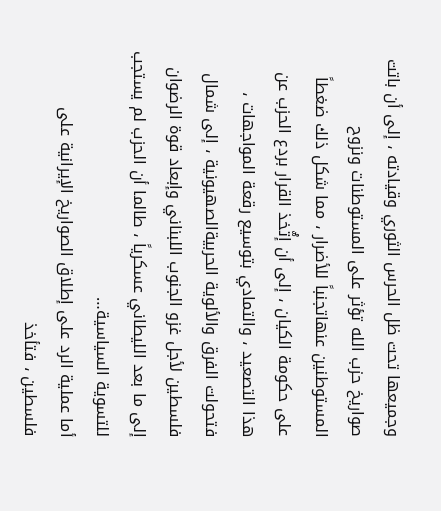وجميعها تحت ظل الحرس الثوري وقيادته ، إلى أن باتت صواريخ حزب الله تؤثر على المستوطنات ونزوح المستوطنين عنهاتجنباً للأضرار ، مما شكل ذلك ضغطاً على حكومة الكيان ، إلى أن إتُّخذ القرار بردع الحزب عن هذا التصعيد ، والتمادي بتوسيع رقعة المواجهات ، فتحولت الفرق والألوية الحربيةالصهيونية ، إلى شمال فلسطين لأجل غزو الجنوب اللبناني وإبعاد قوة الرضوان إلى ما بعد الليطاني عسكرياً ، طالما أن الحزب لم يستجب للتسوية السياسية…
أما عملية الرد على إطلاق الصواريخ الإيرانية على فلسطين ، فتأخذ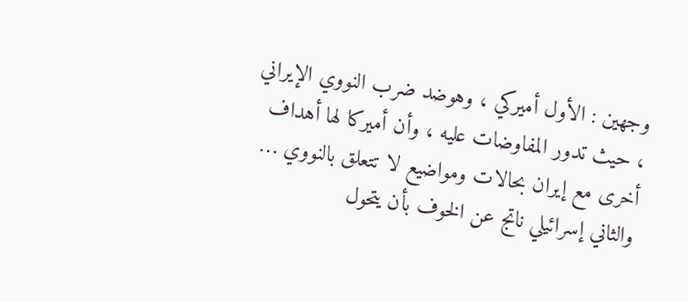وجهين : الأول أميركي ، وهوضد ضرب النووي الإيراني ، حيث تدور المفاوضات عليه ، وأن أميركا لها أهداف أخرى مع إيران بحالات ومواضيع لا تتعلق بالنووي …
والثاني إسرائيلي ناتج عن الخوف بأن يتحول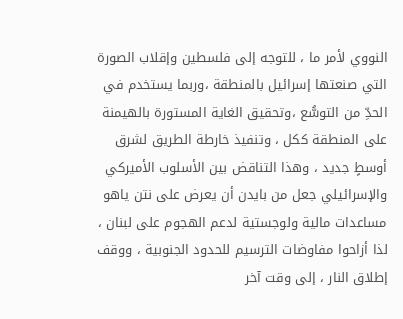النووي لأمر ما ، للتوجه إلى فلسطين وإقلاب الصورة التي صنعتها إسرائيل بالمنطقة ،وربما يستخدم في الحدِّ من التوسُّع ،وتحقيق الغاية المستورة بالهيمنة على المنطقة ككل ، وتنفيذ خارطة الطريق لشرق أوسطٍ جديد ، وهذا التناقض بين الأسلوب الأميركي والإسرائيلي جعل من بايدن أن يعرض على نتن ياهو مساعدات مالية ولوجستية لدعم الهجوم على لبنان ، لذا أزاحوا مفاوضات الترسيم للحدود الجنوبية ، ووقف إطلاق النار ، إلى وقت آخر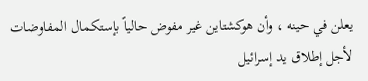يعلن في حينه ، وأن هوكشتاين غير مفوض حالياً بإستكمال المفاوضات لأجل إطلاق يد إسرائيل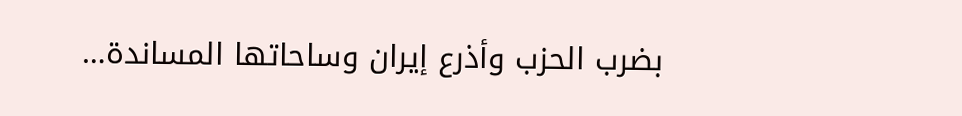بضرب الحزب وأذرع إيران وساحاتها المساندة…